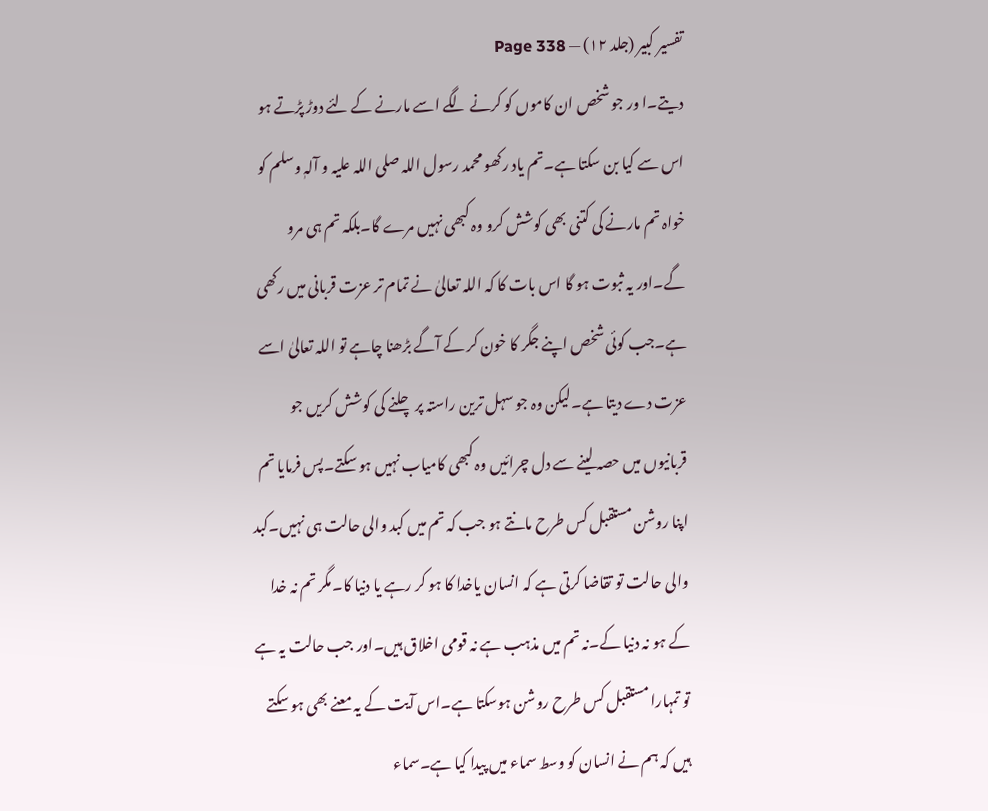تفسیر کبیر (جلد ۱۲) — Page 338
دیتے۔ا ور جو شخص ان کاموں کو کرنے لگے اسے مارنے کے لئے دوڑ پڑتے ہو اس سے کیا بن سکتا ہے۔تم یاد رکھو محمد رسول اللہ صلی اللہ علیہ و آلہٖ وسلم کو خواہ تم مارنے کی کتنی بھی کوشش کرو وہ کبھی نہیں مرے گا۔بلکہ تم ہی مرو گے۔اور یہ ثبوت ہو گا اس بات کا کہ اللہ تعالیٰ نے تمام تر عزت قربانی میں رکھی ہے۔جب کوئی شخص اپنے جگر کا خون کر کے آگے بڑھنا چاہے تو اللہ تعالیٰ اسے عزت دے دیتا ہے۔لیکن وہ جو سہل ترین راستہ پر چلنے کی کوشش کریں جو قربانیوں میں حصہ لینے سے دل چرائیں وہ کبھی کامیاب نہیں ہو سکتے۔پس فرمایا تم اپنا روشن مستقبل کس طرح مانتے ہو جب کہ تم میں کبد والی حالت ہی نہیں۔کبد والی حالت تو تقاضا کرتی ہے کہ انسان یاخدا کا ہو کر رہے یا دنیا کا۔مگر تم نہ خدا کے ہو نہ دنیا کے۔نہ تم میں مذہب ہے نہ قومی اخلاق ہیں۔اور جب حالت یہ ہے تو تمہارا مستقبل کس طرح روشن ہوسکتا ہے۔اس آیت کے یہ معنے بھی ہو سکتے ہیں کہ ہم نے انسان کو وسط سماء میں پیدا کیا ہے۔سماء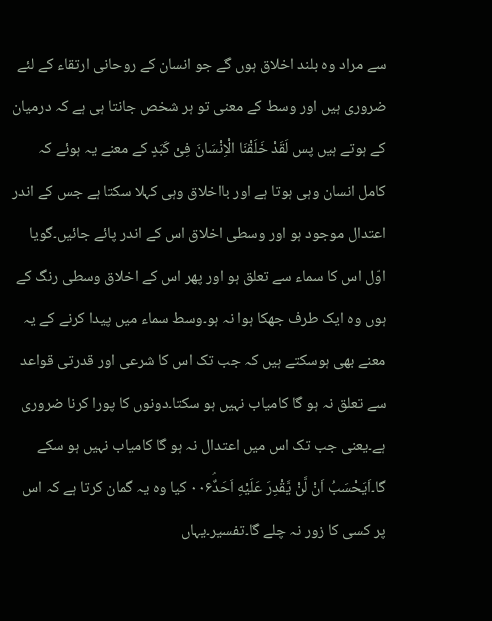سے مراد وہ بلند اخلاق ہوں گے جو انسان کے روحانی ارتقاء کے لئے ضروری ہیں اور وسط کے معنی تو ہر شخص جانتا ہی ہے کہ درمیان کے ہوتے ہیں پس لَقَدْ خَلَقْنَا الْاِنْسَانَ فِیْ کَبَدٍ کے معنے یہ ہوئے کہ کامل انسان وہی ہوتا ہے اور بااخلاق وہی کہلا سکتا ہے جس کے اندر اعتدال موجود ہو اور وسطی اخلاق اس کے اندر پائے جائیں۔گویا اوّل اس کا سماء سے تعلق ہو اور پھر اس کے اخلاق وسطی رنگ کے ہوں وہ ایک طرف جھکا ہوا نہ ہو۔وسط سماء میں پیدا کرنے کے یہ معنے بھی ہوسکتے ہیں کہ جب تک اس کا شرعی اور قدرتی قواعد سے تعلق نہ ہو گا کامیاب نہیں ہو سکتا۔دونوں کا پورا کرنا ضروری ہے۔یعنی جب تک اس میں اعتدال نہ ہو گا کامیاب نہیں ہو سکے گا۔اَيَحْسَبُ اَنْ لَّنْ يَّقْدِرَ عَلَيْهِ اَحَدٌۘ۰۰۶ کیا وہ یہ گمان کرتا ہے کہ اس پر کسی کا زور نہ چلے گا۔تفسیر۔یہاں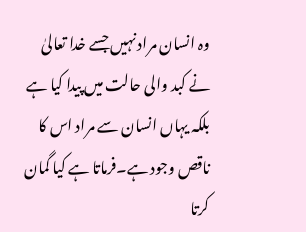وہ انسان مراد نہیں جسے خدا تعالیٰ نے کبد والی حالت میں پیدا کیا ہے بلکہ یہاں انسان سے مراد اس کا ناقص وجود ہے۔فرماتا ہے کیا گمان کرتا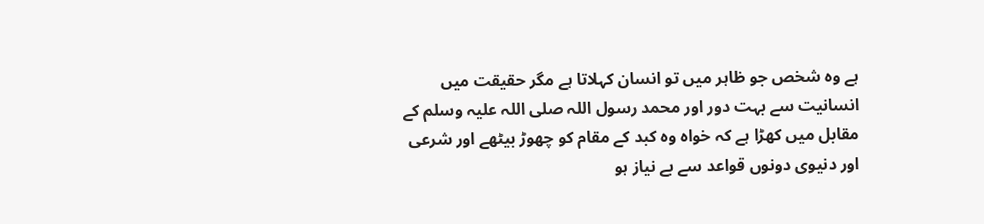ہے وہ شخص جو ظاہر میں تو انسان کہلاتا ہے مگر حقیقت میں انسانیت سے بہت دور اور محمد رسول اللہ صلی اللہ علیہ وسلم کے مقابل میں کھڑا ہے کہ خواہ وہ کبد کے مقام کو چھوڑ بیٹھے اور شرعی اور دنیوی دونوں قواعد سے بے نیاز ہو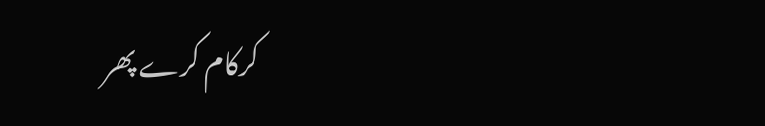کرکام کرے پھر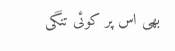بھی اس پر کوئی تنگی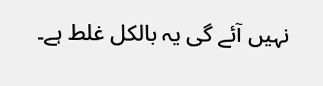نہیں آئے گی یہ بالکل غلط ہے۔